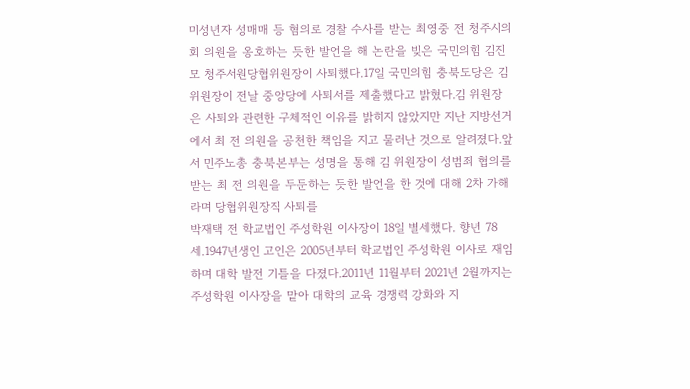미성년자 성매매 등 혐의로 경찰 수사를 받는 최영중 전 청주시의회 의원을 옹호하는 듯한 발언을 해 논란을 빚은 국민의힘 김진모 청주서원당협위원장이 사퇴했다.17일 국민의힘 충북도당은 김 위원장이 전날 중앙당에 사퇴서를 제출했다고 밝혔다.김 위원장은 사퇴와 관련한 구체적인 이유를 밝히지 않았지만 지난 지방선거에서 최 전 의원을 공천한 책임을 지고 물러난 것으로 알려졌다.앞서 민주노총 충북본부는 성명을 통해 김 위원장이 성범죄 협의를 받는 최 전 의원을 두둔하는 듯한 발언을 한 것에 대해 2차 가해라며 당협위원장직 사퇴를
박재택 전 학교법인 주성학원 이사장이 18일 별세했다. 향년 78세.1947년생인 고인은 2005년부터 학교법인 주성학원 이사로 재임하며 대학 발전 기틀을 다졌다.2011년 11월부터 2021년 2월까지는 주성학원 이사장을 맡아 대학의 교육 경쟁력 강화와 지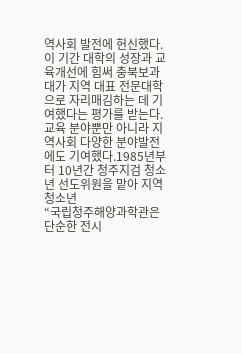역사회 발전에 헌신했다.이 기간 대학의 성장과 교육개선에 힘써 충북보과대가 지역 대표 전문대학으로 자리매김하는 데 기여했다는 평가를 받는다.교육 분야뿐만 아니라 지역사회 다양한 분야발전에도 기여했다.1985년부터 10년간 청주지검 청소년 선도위원을 맡아 지역 청소년
“국립청주해양과학관은 단순한 전시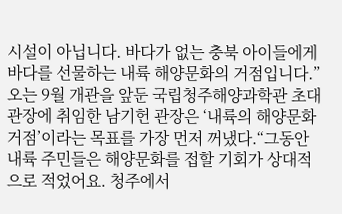시설이 아닙니다. 바다가 없는 충북 아이들에게 바다를 선물하는 내륙 해양문화의 거점입니다.”오는 9월 개관을 앞둔 국립청주해양과학관 초대 관장에 취임한 남기헌 관장은 ‘내륙의 해양문화 거점’이라는 목표를 가장 먼저 꺼냈다.“그동안 내륙 주민들은 해양문화를 접할 기회가 상대적으로 적었어요. 청주에서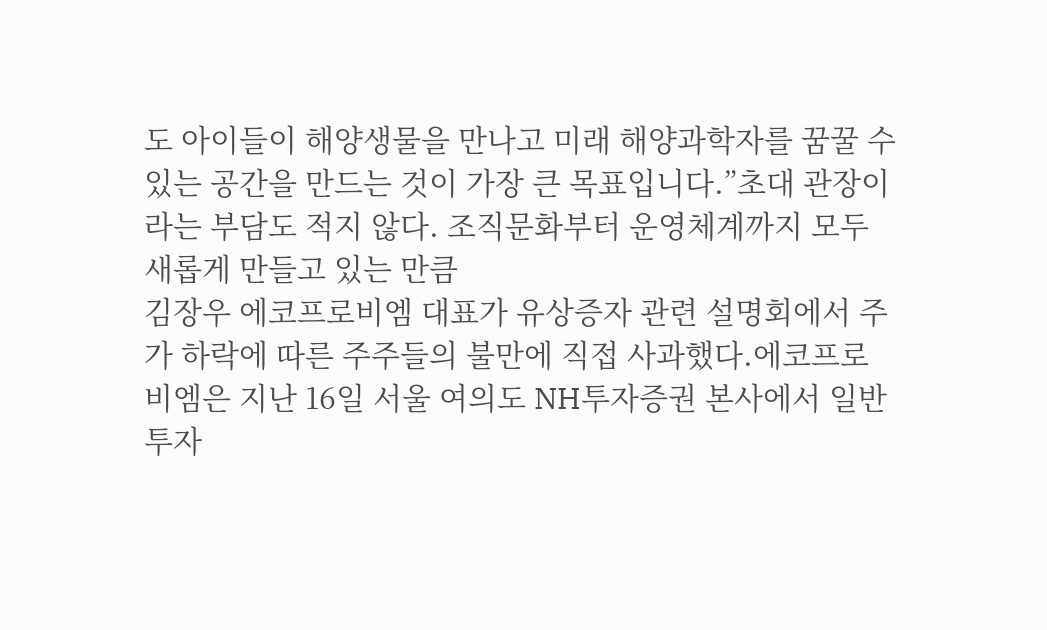도 아이들이 해양생물을 만나고 미래 해양과학자를 꿈꿀 수 있는 공간을 만드는 것이 가장 큰 목표입니다.”초대 관장이라는 부담도 적지 않다. 조직문화부터 운영체계까지 모두 새롭게 만들고 있는 만큼
김장우 에코프로비엠 대표가 유상증자 관련 설명회에서 주가 하락에 따른 주주들의 불만에 직접 사과했다.에코프로비엠은 지난 16일 서울 여의도 NH투자증권 본사에서 일반 투자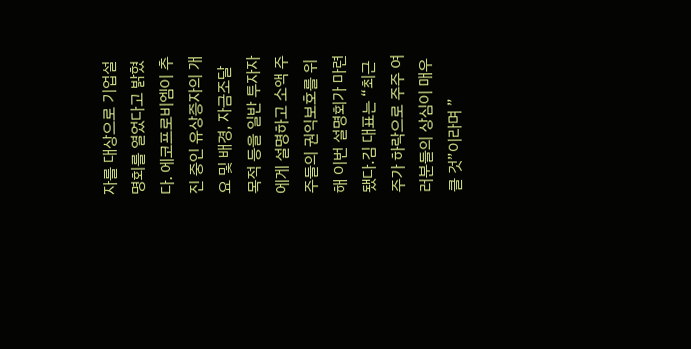자를 대상으로 기업설명회를 열었다고 밝혔다. 에코프로비엠이 추진 중인 유상증자의 개요 및 배경, 자금조달 목적 등을 일반 투자자에게 설명하고 소액 주주들의 권익보호를 위해 이번 설명회가 마련됐다.김 대표는 “최근 주가 하락으로 주주 여러분들의 상심이 매우 클 것”이라며 ”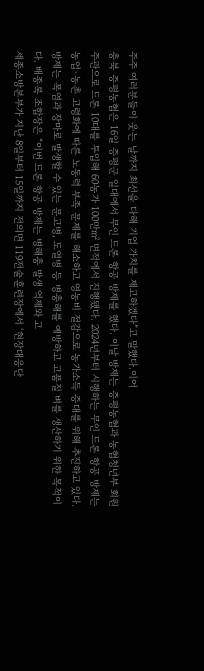주주 여러분들이 웃는 날까지 최선을 다해 기업 가치를 제고하겠다”고 말했다.이어
충북 증평농협은 16일 증평군 일대에서 무인 드론 항공 방제를 했다. 이날 방제는 증평농협과 농협청년부 회원 주관으로 드론 10대를 투입해 60농가 100만㎡ 면적에서 진행됐다. 2024년부터 시행하는 무인 드론 항공 방제는 농업·농촌 고령화에 따른 노동력 부족 문제를 해소하고 영농비 절감으로 농가소득 증대를 위해 추진하고 있다. 방제는 폭염과 장마로 발생할 수 있는 문고병, 도열병 등 병충해를 예방하고 고품질 벼를 생산하기 위한 목적이다. 배종록 조합장은 “이번 드론 항공 방제는 병해충 발생 억제와 고
세종소방본부가 지난 8일부터 15일까지 전의면 119전술훈련장에서 ‘현장대응단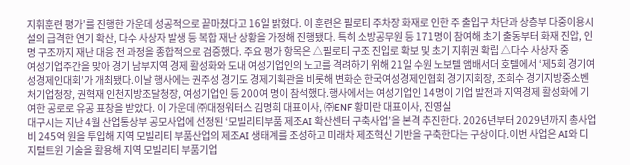지휘훈련 평가’를 진행한 가운데 성공적으로 끝마쳤다고 16일 밝혔다. 이 훈련은 필로티 주차장 화재로 인한 주 출입구 차단과 상층부 다중이용시설의 급격한 연기 확산, 다수 사상자 발생 등 복합 재난 상황을 가정해 진행됐다. 특히 소방공무원 등 171명이 참여해 초기 출동부터 화재 진압, 인명 구조까지 재난 대응 전 과정을 종합적으로 검증했다. 주요 평가 항목은 △필로티 구조 진입로 확보 및 초기 지휘권 확립 △다수 사상자 중
여성기업주간을 맞아 경기 남부지역 경제 활성화와 도내 여성기업인의 노고를 격려하기 위해 21일 수원 노보텔 앰배서더 호텔에서 ‘제5회 경기여성경제인대회’가 개최됐다.이날 행사에는 권주성 경기도 경제기획관을 비롯해 변화순 한국여성경제인협회 경기지회장, 조희수 경기지방중소벤처기업청장, 권혁재 인천지방조달청장, 여성기업인 등 200여 명이 참석했다.행사에서는 여성기업인 14명이 기업 발전과 지역경제 활성화에 기여한 공로로 유공 표창을 받았다. 이 가운데 ㈜대정워터스 김명희 대표이사, ㈜ENF 황미란 대표이사, 진영실
대구시는 지난 4월 산업통상부 공모사업에 선정된 ‘모빌리티부품 제조AI 확산센터 구축사업’을 본격 추진한다. 2026년부터 2029년까지 총사업비 245억 원을 투입해 지역 모빌리티 부품산업의 제조AI 생태계를 조성하고 미래차 제조혁신 기반을 구축한다는 구상이다.이번 사업은 AI와 디지털트윈 기술을 활용해 지역 모빌리티 부품기업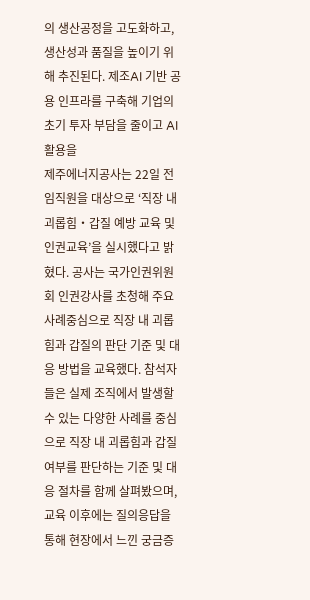의 생산공정을 고도화하고, 생산성과 품질을 높이기 위해 추진된다. 제조AI 기반 공용 인프라를 구축해 기업의 초기 투자 부담을 줄이고 AI 활용을
제주에너지공사는 22일 전 임직원을 대상으로 ‘직장 내 괴롭힘・갑질 예방 교육 및 인권교육’을 실시했다고 밝혔다. 공사는 국가인권위원회 인권강사를 초청해 주요 사례중심으로 직장 내 괴롭힘과 갑질의 판단 기준 및 대응 방법을 교육했다. 참석자들은 실제 조직에서 발생할 수 있는 다양한 사례를 중심으로 직장 내 괴롭힘과 갑질 여부를 판단하는 기준 및 대응 절차를 함께 살펴봤으며, 교육 이후에는 질의응답을 통해 현장에서 느낀 궁금증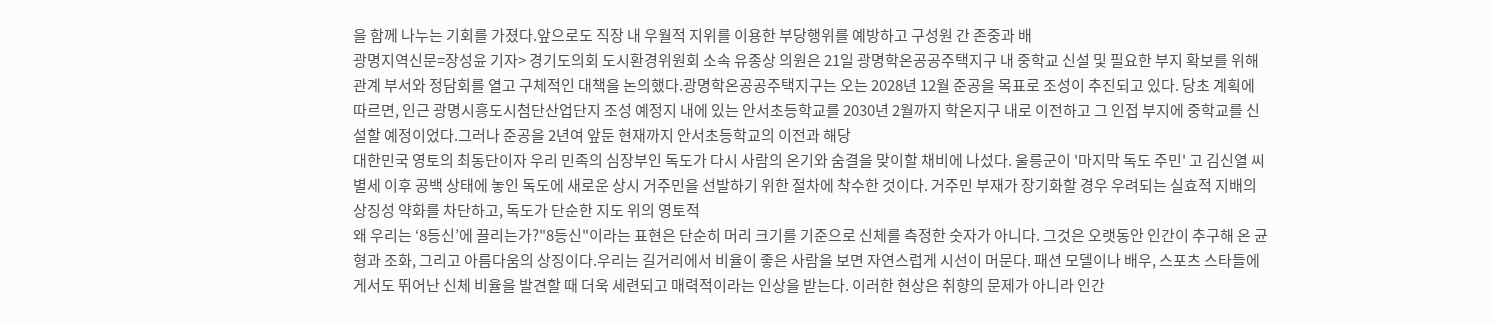을 함께 나누는 기회를 가졌다.앞으로도 직장 내 우월적 지위를 이용한 부당행위를 예방하고 구성원 간 존중과 배
광명지역신문=장성윤 기자> 경기도의회 도시환경위원회 소속 유종상 의원은 21일 광명학온공공주택지구 내 중학교 신설 및 필요한 부지 확보를 위해 관계 부서와 정담회를 열고 구체적인 대책을 논의했다.광명학온공공주택지구는 오는 2028년 12월 준공을 목표로 조성이 추진되고 있다. 당초 계획에 따르면, 인근 광명시흥도시첨단산업단지 조성 예정지 내에 있는 안서초등학교를 2030년 2월까지 학온지구 내로 이전하고 그 인접 부지에 중학교를 신설할 예정이었다.그러나 준공을 2년여 앞둔 현재까지 안서초등학교의 이전과 해당
대한민국 영토의 최동단이자 우리 민족의 심장부인 독도가 다시 사람의 온기와 숨결을 맞이할 채비에 나섰다. 울릉군이 '마지막 독도 주민' 고 김신열 씨 별세 이후 공백 상태에 놓인 독도에 새로운 상시 거주민을 선발하기 위한 절차에 착수한 것이다. 거주민 부재가 장기화할 경우 우려되는 실효적 지배의 상징성 약화를 차단하고, 독도가 단순한 지도 위의 영토적
왜 우리는 ‘8등신’에 끌리는가?"8등신"이라는 표현은 단순히 머리 크기를 기준으로 신체를 측정한 숫자가 아니다. 그것은 오랫동안 인간이 추구해 온 균형과 조화, 그리고 아름다움의 상징이다.우리는 길거리에서 비율이 좋은 사람을 보면 자연스럽게 시선이 머문다. 패션 모델이나 배우, 스포츠 스타들에게서도 뛰어난 신체 비율을 발견할 때 더욱 세련되고 매력적이라는 인상을 받는다. 이러한 현상은 취향의 문제가 아니라 인간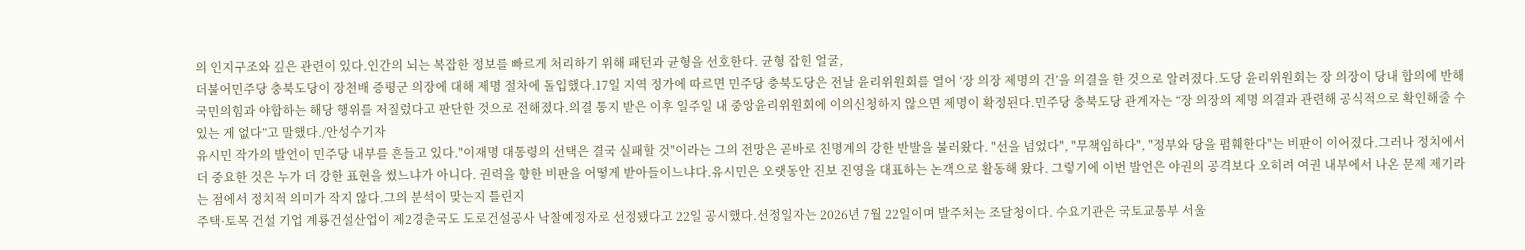의 인지구조와 깊은 관련이 있다.인간의 뇌는 복잡한 정보를 빠르게 처리하기 위해 패턴과 균형을 선호한다. 균형 잡힌 얼굴,
더불어민주당 충북도당이 장천배 증평군 의장에 대해 제명 절차에 돌입했다.17일 지역 정가에 따르면 민주당 충북도당은 전날 윤리위원회를 열어 ‘장 의장 제명의 건’을 의결을 한 것으로 알려졌다.도당 윤리위원회는 장 의장이 당내 합의에 반해 국민의힘과 야합하는 해당 행위를 저질렀다고 판단한 것으로 전해졌다.의결 통지 받은 이후 일주일 내 중앙윤리위원회에 이의신청하지 않으면 제명이 확정된다.민주당 충북도당 관계자는 “장 의장의 제명 의결과 관련해 공식적으로 확인해줄 수 있는 게 없다”고 말했다./안성수기자
유시민 작가의 발언이 민주당 내부를 흔들고 있다."이재명 대통령의 선택은 결국 실패할 것"이라는 그의 전망은 곧바로 친명계의 강한 반발을 불러왔다. "선을 넘었다", "무책임하다", "정부와 당을 폄훼한다"는 비판이 이어졌다.그러나 정치에서 더 중요한 것은 누가 더 강한 표현을 썼느냐가 아니다. 권력을 향한 비판을 어떻게 받아들이느냐다.유시민은 오랫동안 진보 진영을 대표하는 논객으로 활동해 왔다. 그렇기에 이번 발언은 야권의 공격보다 오히려 여권 내부에서 나온 문제 제기라는 점에서 정치적 의미가 작지 않다.그의 분석이 맞는지 틀린지
주택·토목 건설 기업 계룡건설산업이 제2경춘국도 도로건설공사 낙찰예정자로 선정됐다고 22일 공시했다.선정일자는 2026년 7월 22일이며 발주처는 조달청이다. 수요기관은 국토교통부 서울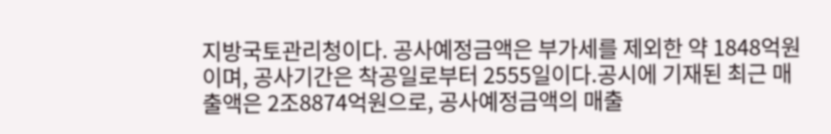지방국토관리청이다. 공사예정금액은 부가세를 제외한 약 1848억원이며, 공사기간은 착공일로부터 2555일이다.공시에 기재된 최근 매출액은 2조8874억원으로, 공사예정금액의 매출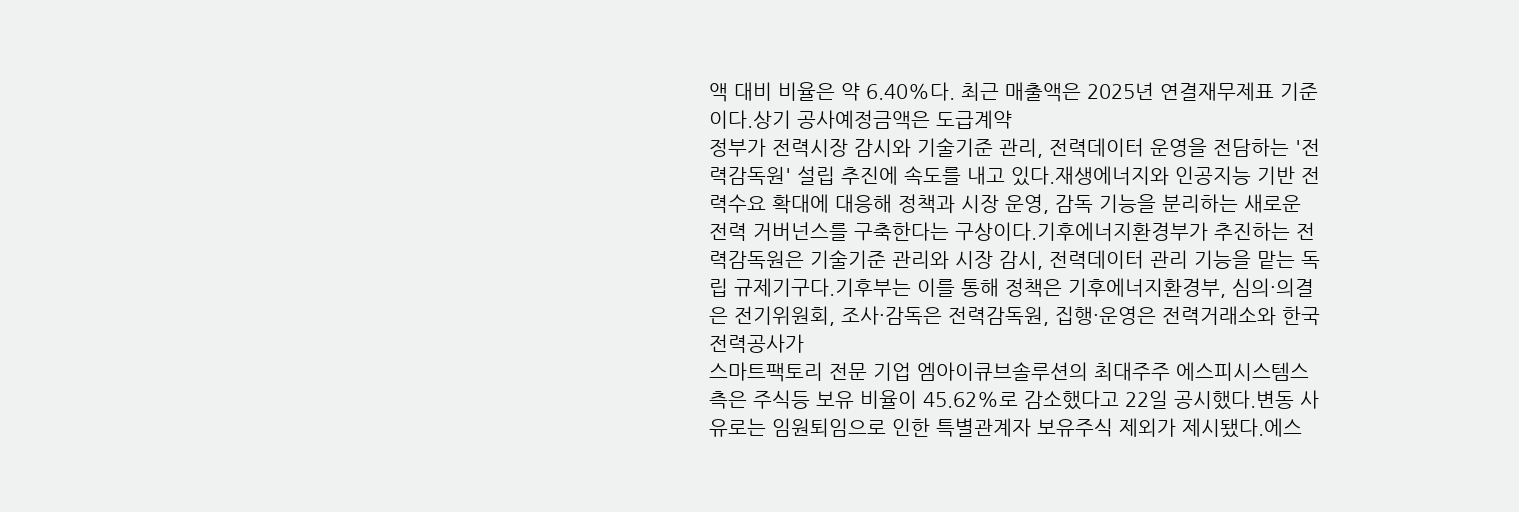액 대비 비율은 약 6.40%다. 최근 매출액은 2025년 연결재무제표 기준이다.상기 공사예정금액은 도급계약
정부가 전력시장 감시와 기술기준 관리, 전력데이터 운영을 전담하는 '전력감독원' 설립 추진에 속도를 내고 있다.재생에너지와 인공지능 기반 전력수요 확대에 대응해 정책과 시장 운영, 감독 기능을 분리하는 새로운 전력 거버넌스를 구축한다는 구상이다.기후에너지환경부가 추진하는 전력감독원은 기술기준 관리와 시장 감시, 전력데이터 관리 기능을 맡는 독립 규제기구다.기후부는 이를 통해 정책은 기후에너지환경부, 심의·의결은 전기위원회, 조사·감독은 전력감독원, 집행·운영은 전력거래소와 한국전력공사가
스마트팩토리 전문 기업 엠아이큐브솔루션의 최대주주 에스피시스템스 측은 주식등 보유 비율이 45.62%로 감소했다고 22일 공시했다.변동 사유로는 임원퇴임으로 인한 특별관계자 보유주식 제외가 제시됐다.에스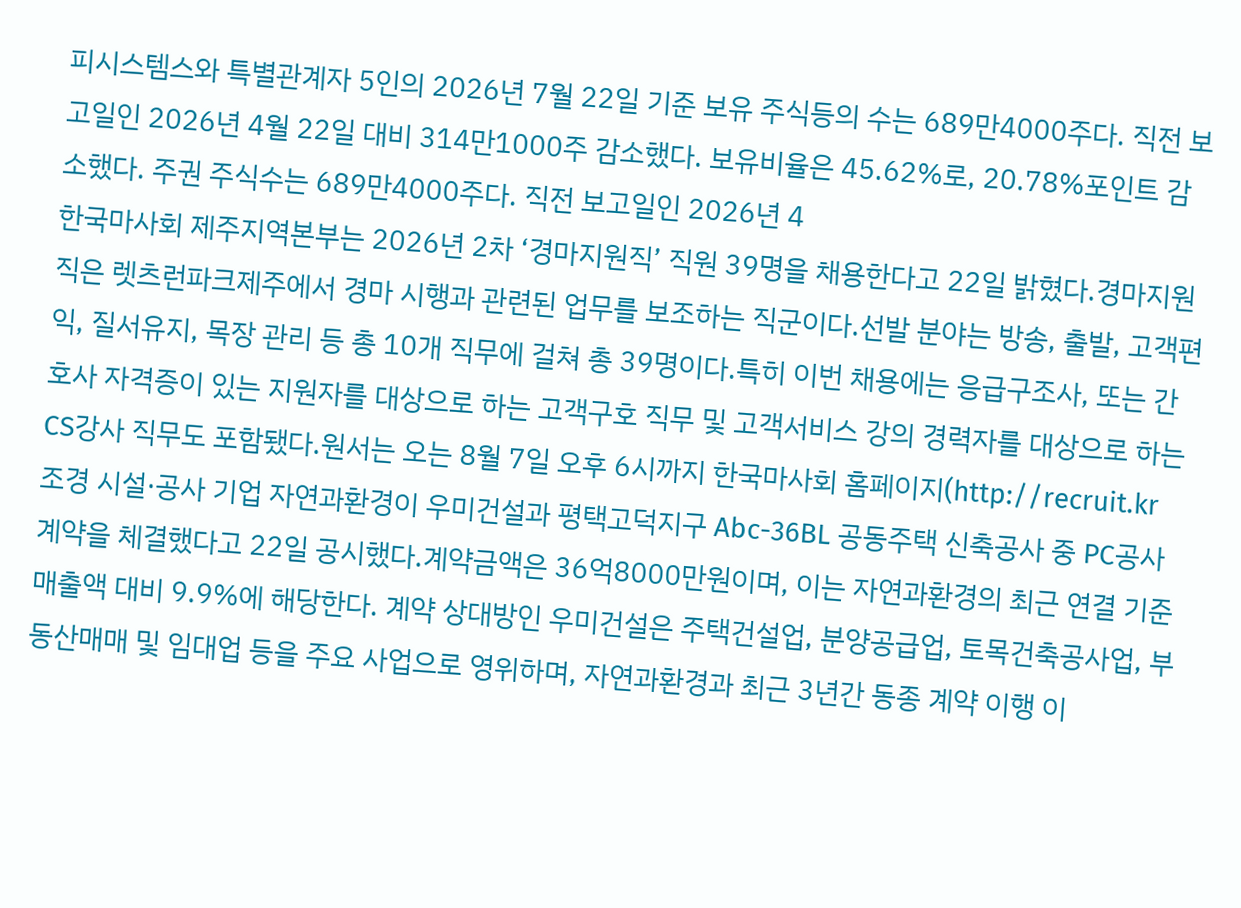피시스템스와 특별관계자 5인의 2026년 7월 22일 기준 보유 주식등의 수는 689만4000주다. 직전 보고일인 2026년 4월 22일 대비 314만1000주 감소했다. 보유비율은 45.62%로, 20.78%포인트 감소했다. 주권 주식수는 689만4000주다. 직전 보고일인 2026년 4
한국마사회 제주지역본부는 2026년 2차 ‘경마지원직’ 직원 39명을 채용한다고 22일 밝혔다.경마지원직은 렛츠런파크제주에서 경마 시행과 관련된 업무를 보조하는 직군이다.선발 분야는 방송, 출발, 고객편익, 질서유지, 목장 관리 등 총 10개 직무에 걸쳐 총 39명이다.특히 이번 채용에는 응급구조사, 또는 간호사 자격증이 있는 지원자를 대상으로 하는 고객구호 직무 및 고객서비스 강의 경력자를 대상으로 하는 CS강사 직무도 포함됐다.원서는 오는 8월 7일 오후 6시까지 한국마사회 홈페이지(http://recruit.kr
조경 시설·공사 기업 자연과환경이 우미건설과 평택고덕지구 Abc-36BL 공동주택 신축공사 중 PC공사 계약을 체결했다고 22일 공시했다.계약금액은 36억8000만원이며, 이는 자연과환경의 최근 연결 기준 매출액 대비 9.9%에 해당한다. 계약 상대방인 우미건설은 주택건설업, 분양공급업, 토목건축공사업, 부동산매매 및 임대업 등을 주요 사업으로 영위하며, 자연과환경과 최근 3년간 동종 계약 이행 이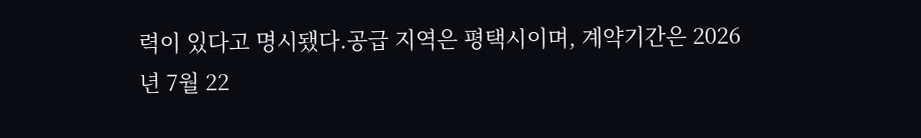력이 있다고 명시됐다.공급 지역은 평택시이며, 계약기간은 2026년 7월 22